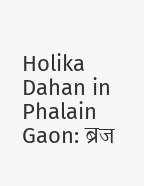Holika Dahan in Phalain Gaon: ब्रज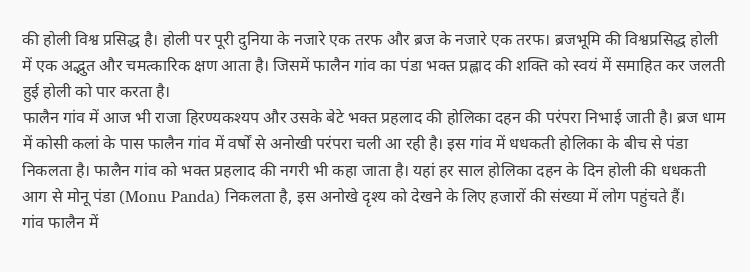की होली विश्व प्रसिद्ध है। होली पर पूरी दुनिया के नजारे एक तरफ और ब्रज के नजारे एक तरफ। ब्रजभूमि की विश्वप्रसिद्ध होली में एक अद्भुत और चमत्कारिक क्षण आता है। जिसमें फालैन गांव का पंडा भक्त प्रह्लाद की शक्ति को स्वयं में समाहित कर जलती हुई होली को पार करता है।
फालैन गांव में आज भी राजा हिरण्यकश्यप और उसके बेटे भक्त प्रहलाद की होलिका दहन की परंपरा निभाई जाती है। ब्रज धाम में कोसी कलां के पास फालैन गांव में वर्षों से अनोखी परंपरा चली आ रही है। इस गांव में धधकती होलिका के बीच से पंडा निकलता है। फालैन गांव को भक्त प्रहलाद की नगरी भी कहा जाता है। यहां हर साल होलिका दहन के दिन होली की धधकती आग से मोनू पंडा (Monu Panda) निकलता है, इस अनोखे दृश्य को देखने के लिए हजारों की संख्या में लोग पहुंचते हैं।
गांव फालैन में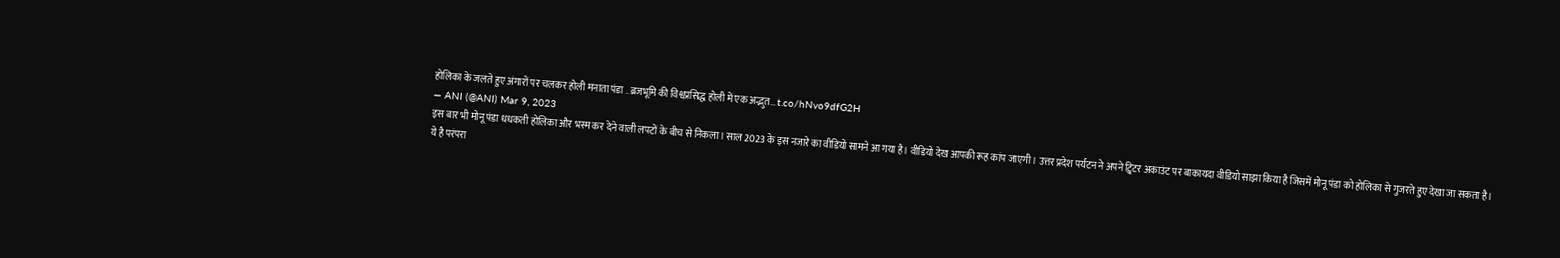होलिका के जलते हुए अंगारों पर चलकर होली मनाता पंडा ..ब्रजभूमि की विश्वप्रसिद्ध होली में एक अद्भुत… t.co/hNvo9dfG2H
— ANI (@ANI) Mar 9, 2023
इस बार भी मोनू पंडा धधकती होलिका और भस्म कर देने वाली लपटों के बीच से निकला। साल 2023 के इस नजारे का वीडियो सामने आ गया है। वीडियो देख आपकी रूह कांप जाएगी। उत्तर प्रदेश पर्यटन ने अपने ट्विटर अकाउंट पर बाकायदा वीडियो साझा किया है जिसमें मोनू पंडा को होलिका से गुजरते हुए देखा जा सकता है।
ये है परंपरा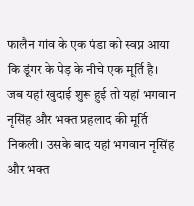फालैन गांव के एक पंडा को स्वप्न आया कि डूंगर के पेड़ के नीचे एक मूर्ति है। जब यहां खुदाई शुरू हुई तो यहां भगवान नृसिंह और भक्त प्रहलाद की मूर्ति निकली। उसके बाद यहां भगवान नृसिंह और भक्त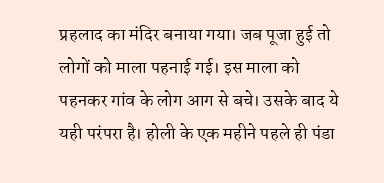प्रहलाद का मंदिर बनाया गया। जब पूजा हुई तो लोगों को माला पहनाई गई। इस माला को पहनकर गांव के लोग आग से बचे। उसके बाद ये यही परंपरा है। होली के एक महीने पहले ही पंडा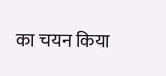का चयन किया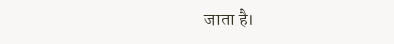जाता है।